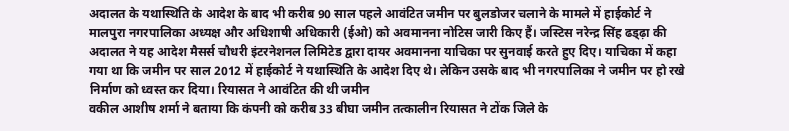अदालत के यथास्थिति के आदेश के बाद भी करीब 90 साल पहले आवंटित जमीन पर बुलडोजर चलाने के मामले में हाईकोर्ट ने मालपुरा नगरपालिका अध्यक्ष और अधिशाषी अधिकारी (ईओ) को अवमानना नोटिस जारी किए हैं। जस्टिस नरेन्द्र सिंह ढड्ढ़ा की अदालत ने यह आदेश मैसर्स चौधरी इंटरनेशनल लिमिटेड द्वारा दायर अवमानना याचिका पर सुनवाई करते हुए दिए। याचिका में कहा गया था कि जमीन पर साल 2012 में हाईकोर्ट ने यथास्थिति के आदेश दिए थे। लेकिन उसके बाद भी नगरपालिका ने जमीन पर हो रखे निर्माण को ध्वस्त कर दिया। रियासत ने आवंटित की थी जमीन
वकील आशीष शर्मा ने बताया कि कंपनी को करीब 33 बीघा जमीन तत्कालीन रियासत ने टोंक जिले के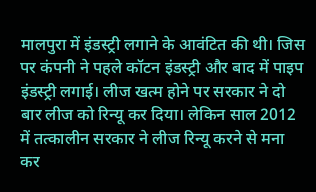मालपुरा में इंडस्ट्री लगाने के आवंटित की थी। जिस पर कंपनी ने पहले कॉटन इंडस्ट्री और बाद में पाइप इंडस्ट्री लगाई। लीज खत्म होने पर सरकार ने दो बार लीज को रिन्यू कर दिया। लेकिन साल 2012 में तत्कालीन सरकार ने लीज रिन्यू करने से मना कर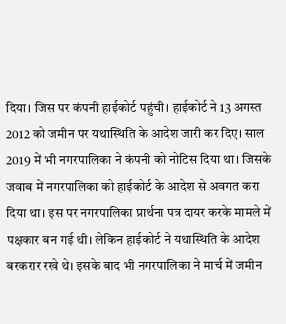दिया। जिस पर कंपनी हाईकोर्ट पहुंची। हाईकोर्ट ने 13 अगस्त 2012 को जमीन पर यथास्थिति के आदेश जारी कर दिए। साल 2019 में भी नगरपालिका ने कंपनी को नोटिस दिया था। जिसके जवाब में नगरपालिका को हाईकोर्ट के आदेश से अवगत करा दिया था। इस पर नगरपालिका प्रार्थना पत्र दायर करके मामले में पक्षकार बन गई थी। लेकिन हाईकोर्ट ने यथास्थिति के आदेश बरकरार रखे थे। इसके बाद भी नगरपालिका ने मार्च में जमीन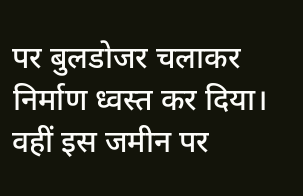पर बुलडोजर चलाकर निर्माण ध्वस्त कर दिया। वहीं इस जमीन पर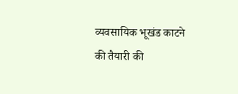व्यवसायिक भूखंड काटने की तैयारी की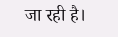जा रही है।